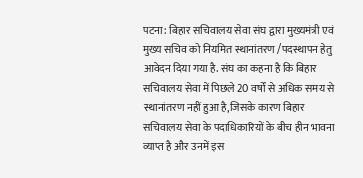पटना: बिहार सचिवालय सेवा संघ द्वारा मुख्यमंत्री एवं मुख्य सचिव को नियमित स्थानांतरण /पदस्थापन हेतु आवेदन दिया गया है. संघ का कहना है कि बिहार सचिवालय सेवा में पिछले 20 वर्षों से अधिक समय से स्थानांतरण नहीं हुआ है,जिसके कारण बिहार सचिवालय सेवा के पदाधिकारियों के बीच हीन भावना व्याप्त है और उनमें इस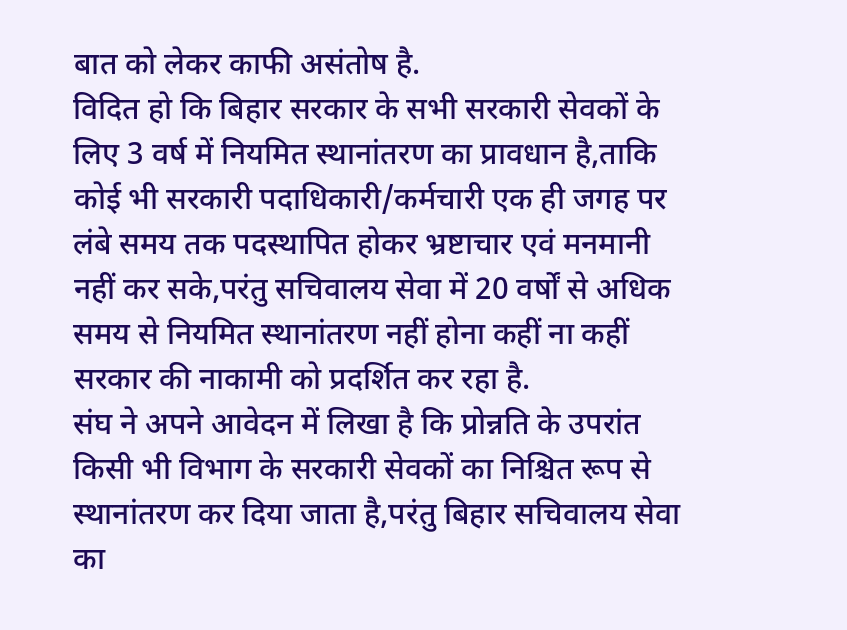बात को लेकर काफी असंतोष है.
विदित हो कि बिहार सरकार के सभी सरकारी सेवकों के लिए 3 वर्ष में नियमित स्थानांतरण का प्रावधान है,ताकि कोई भी सरकारी पदाधिकारी/कर्मचारी एक ही जगह पर लंबे समय तक पदस्थापित होकर भ्रष्टाचार एवं मनमानी नहीं कर सके,परंतु सचिवालय सेवा में 20 वर्षों से अधिक समय से नियमित स्थानांतरण नहीं होना कहीं ना कहीं सरकार की नाकामी को प्रदर्शित कर रहा है.
संघ ने अपने आवेदन में लिखा है कि प्रोन्नति के उपरांत किसी भी विभाग के सरकारी सेवकों का निश्चित रूप से स्थानांतरण कर दिया जाता है,परंतु बिहार सचिवालय सेवा का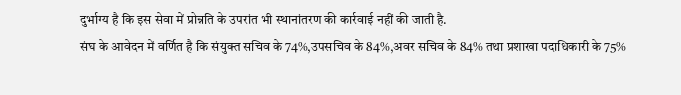दुर्भाग्य है कि इस सेवा में प्रोन्नति के उपरांत भी स्थानांतरण की कार्रवाई नहीं की जाती है.
संघ के आवेदन में वर्णित है कि संयुक्त सचिव के 74%,उपसचिव के 84%,अवर सचिव के 84% तथा प्रशाखा पदाधिकारी के 75%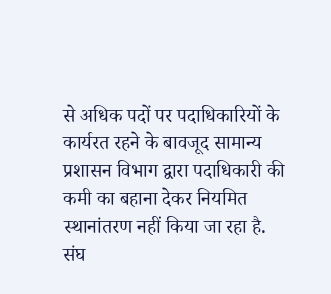से अधिक पदों पर पदाधिकारियों के कार्यरत रहने के बावजूद सामान्य प्रशासन विभाग द्वारा पदाधिकारी की कमी का बहाना देकर नियमित स्थानांतरण नहीं किया जा रहा है.
संघ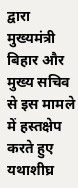द्वारा मुख्यमंत्री बिहार और मुख्य सचिव से इस मामले में हस्तक्षेप करते हुए यथाशीघ्र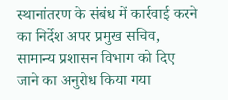स्थानांतरण के संबंध में कार्रवाई करने का निर्देश अपर प्रमुख सचिव, सामान्य प्रशासन विभाग को दिए जाने का अनुरोध किया गया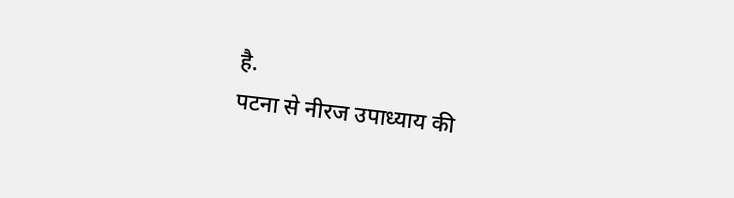है.
पटना से नीरज उपाध्याय की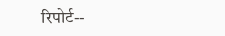रिपोर्ट--